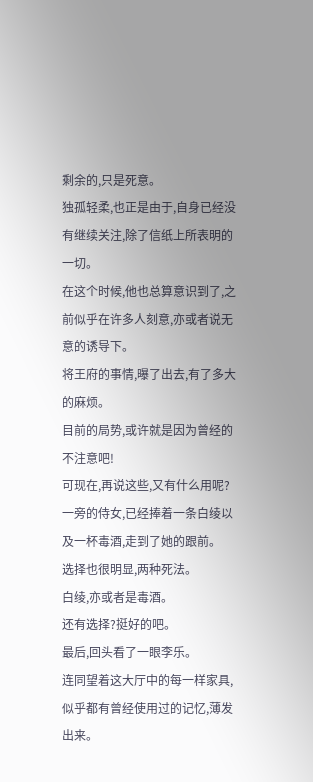剩余的,只是死意。
独孤轻柔,也正是由于,自身已经没有继续关注,除了信纸上所表明的一切。
在这个时候,他也总算意识到了,之前似乎在许多人刻意,亦或者说无意的诱导下。
将王府的事情,曝了出去,有了多大的麻烦。
目前的局势,或许就是因为曾经的不注意吧!
可现在,再说这些,又有什么用呢?
一旁的侍女,已经捧着一条白绫以及一杯毒酒,走到了她的跟前。
选择也很明显,两种死法。
白绫,亦或者是毒酒。
还有选择?挺好的吧。
最后,回头看了一眼李乐。
连同望着这大厅中的每一样家具,似乎都有曾经使用过的记忆,薄发出来。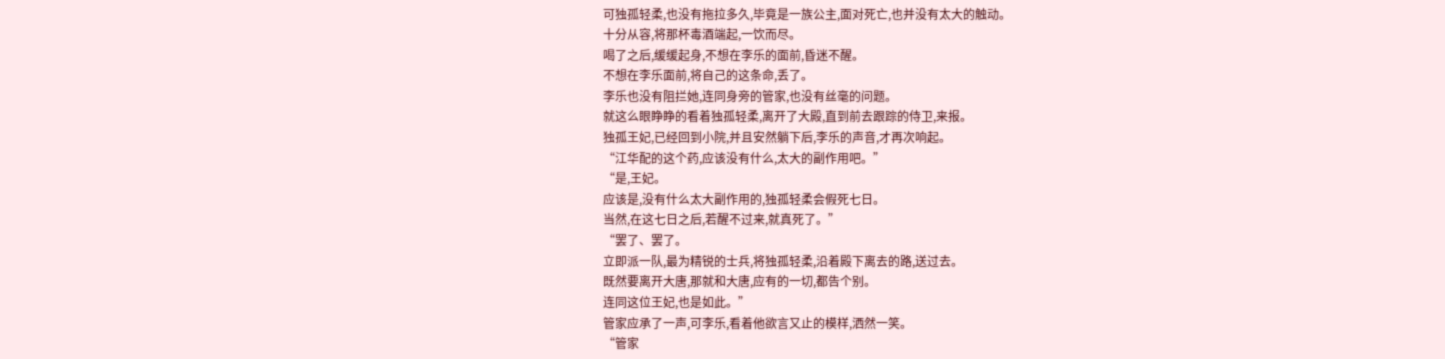可独孤轻柔,也没有拖拉多久,毕竟是一族公主,面对死亡,也并没有太大的触动。
十分从容,将那杯毒酒端起,一饮而尽。
喝了之后,缓缓起身,不想在李乐的面前,昏迷不醒。
不想在李乐面前,将自己的这条命,丢了。
李乐也没有阻拦她,连同身旁的管家,也没有丝毫的问题。
就这么眼睁睁的看着独孤轻柔,离开了大殿,直到前去跟踪的侍卫,来报。
独孤王妃,已经回到小院,并且安然躺下后,李乐的声音,才再次响起。
“江华配的这个药,应该没有什么,太大的副作用吧。”
“是,王妃。
应该是,没有什么太大副作用的,独孤轻柔会假死七日。
当然,在这七日之后,若醒不过来,就真死了。”
“罢了、罢了。
立即派一队,最为精锐的士兵,将独孤轻柔,沿着殿下离去的路,送过去。
既然要离开大唐,那就和大唐,应有的一切,都告个别。
连同这位王妃,也是如此。”
管家应承了一声,可李乐,看着他欲言又止的模样,洒然一笑。
“管家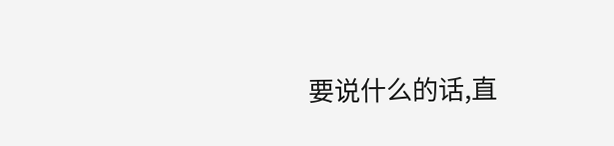要说什么的话,直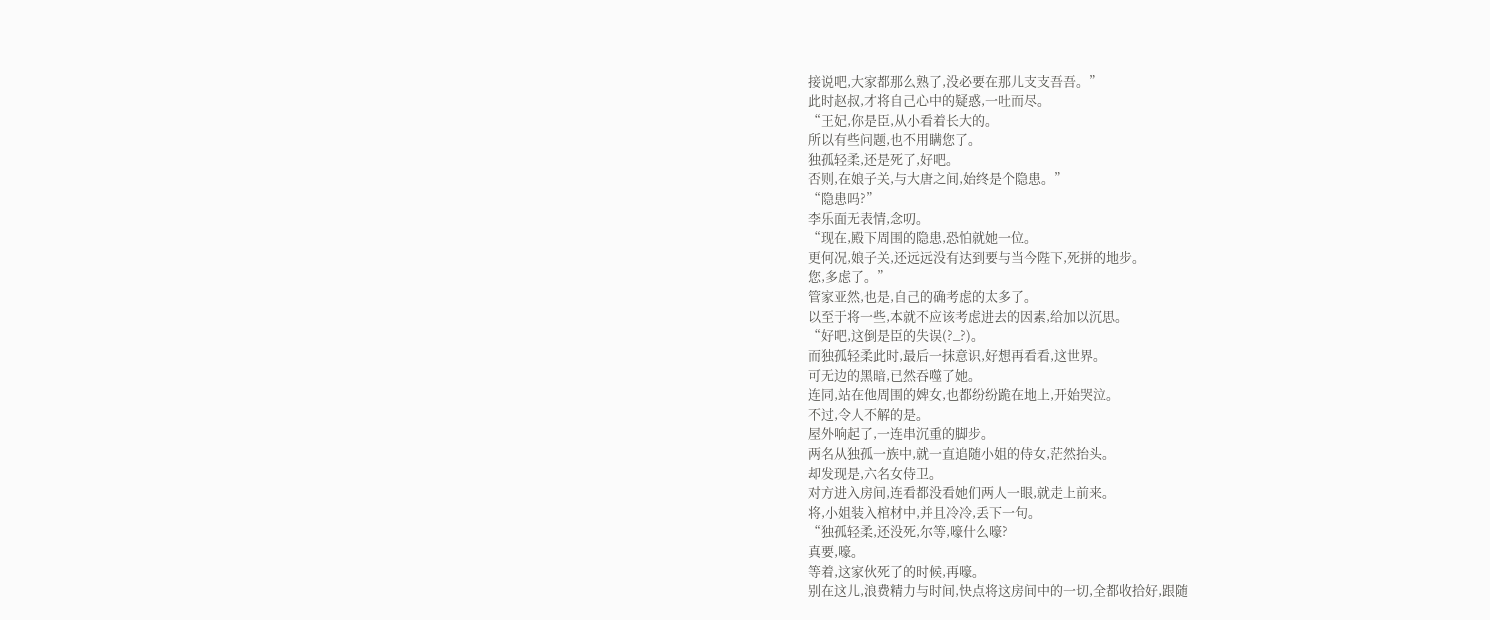接说吧,大家都那么熟了,没必要在那儿支支吾吾。”
此时赵叔,才将自己心中的疑惑,一吐而尽。
“王妃,你是臣,从小看着长大的。
所以有些问题,也不用瞒您了。
独孤轻柔,还是死了,好吧。
否则,在娘子关,与大唐之间,始终是个隐患。”
“隐患吗?”
李乐面无表情,念叨。
“现在,殿下周围的隐患,恐怕就她一位。
更何况,娘子关,还远远没有达到要与当今陛下,死拼的地步。
您,多虑了。”
管家亚然,也是,自己的确考虑的太多了。
以至于将一些,本就不应该考虑进去的因素,给加以沉思。
“好吧,这倒是臣的失误(?_?)。
而独孤轻柔此时,最后一抹意识,好想再看看,这世界。
可无边的黑暗,已然吞噬了她。
连同,站在他周围的婢女,也都纷纷跪在地上,开始哭泣。
不过,令人不解的是。
屋外响起了,一连串沉重的脚步。
两名从独孤一族中,就一直追随小姐的侍女,茫然抬头。
却发现是,六名女侍卫。
对方进入房间,连看都没看她们两人一眼,就走上前来。
将,小姐装入棺材中,并且冷冷,丢下一句。
“独孤轻柔,还没死,尔等,嚎什么嚎?
真要,嚎。
等着,这家伙死了的时候,再嚎。
别在这儿,浪费精力与时间,快点将这房间中的一切,全都收拾好,跟随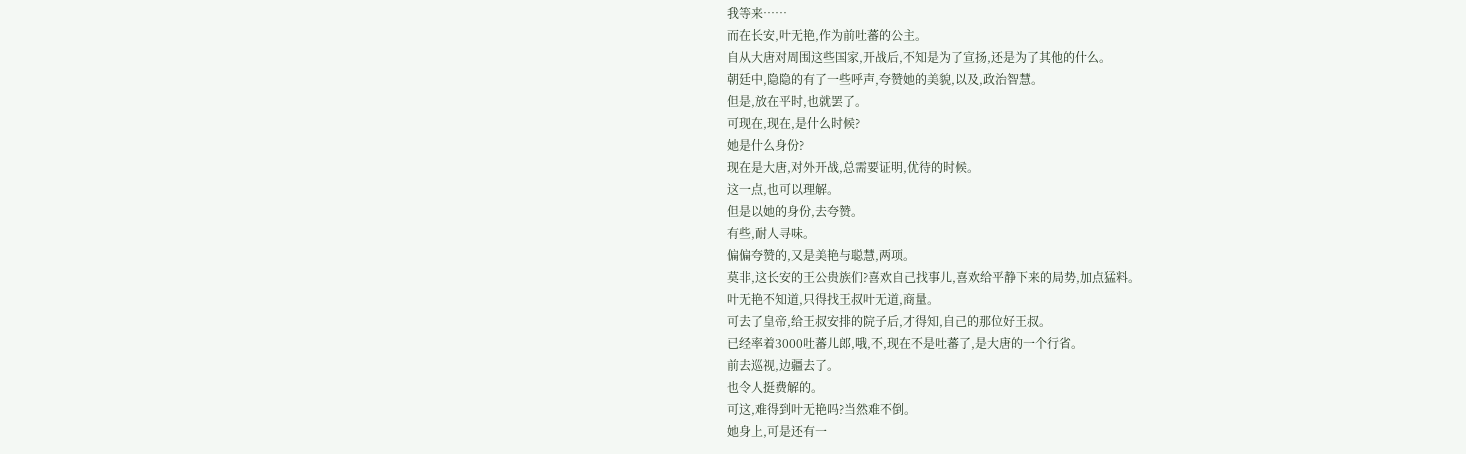我等来……
而在长安,叶无艳,作为前吐蕃的公主。
自从大唐对周围这些国家,开战后,不知是为了宣扬,还是为了其他的什么。
朝廷中,隐隐的有了一些呼声,夸赞她的美貌,以及,政治智慧。
但是,放在平时,也就罢了。
可现在,现在,是什么时候?
她是什么身份?
现在是大唐,对外开战,总需要证明,优待的时候。
这一点,也可以理解。
但是以她的身份,去夸赞。
有些,耐人寻味。
偏偏夸赞的,又是美艳与聪慧,两项。
莫非,这长安的王公贵族们?喜欢自己找事儿,喜欢给平静下来的局势,加点猛料。
叶无艳不知道,只得找王叔叶无道,商量。
可去了皇帝,给王叔安排的院子后,才得知,自己的那位好王叔。
已经率着3000吐蕃儿郎,哦,不,现在不是吐蕃了,是大唐的一个行省。
前去巡视,边疆去了。
也令人挺费解的。
可这,难得到叶无艳吗?当然难不倒。
她身上,可是还有一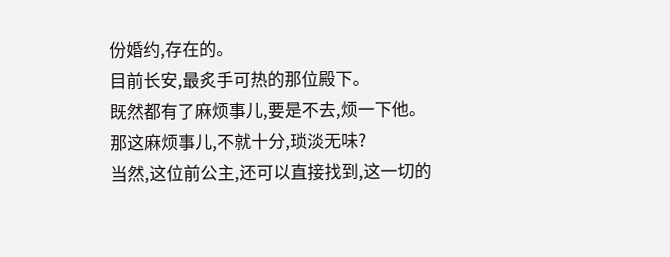份婚约,存在的。
目前长安,最炙手可热的那位殿下。
既然都有了麻烦事儿,要是不去,烦一下他。
那这麻烦事儿,不就十分,琐淡无味?
当然,这位前公主,还可以直接找到,这一切的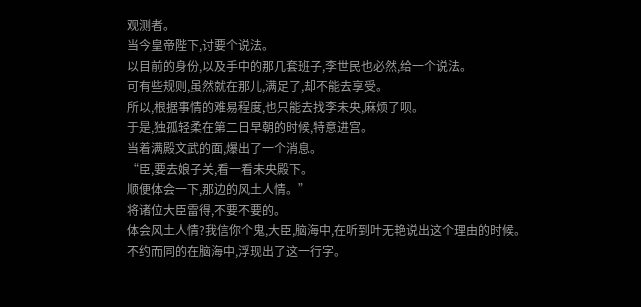观测者。
当今皇帝陛下,讨要个说法。
以目前的身份,以及手中的那几套班子,李世民也必然,给一个说法。
可有些规则,虽然就在那儿,满足了,却不能去享受。
所以,根据事情的难易程度,也只能去找李未央,麻烦了呗。
于是,独孤轻柔在第二日早朝的时候,特意进宫。
当着满殿文武的面,爆出了一个消息。
“臣,要去娘子关,看一看未央殿下。
顺便体会一下,那边的风土人情。”
将诸位大臣雷得,不要不要的。
体会风土人情?我信你个鬼,大臣,脑海中,在听到叶无艳说出这个理由的时候。
不约而同的在脑海中,浮现出了这一行字。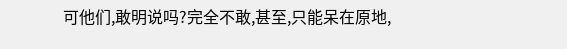可他们,敢明说吗?完全不敢,甚至,只能呆在原地,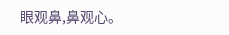眼观鼻,鼻观心。